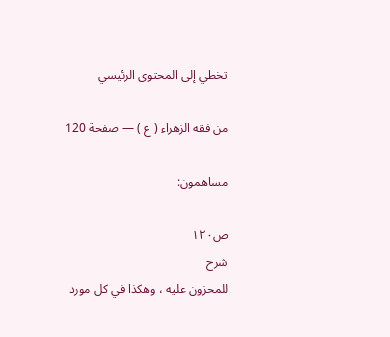تخطي إلى المحتوى الرئيسي

من فقه الزهراء ( ع ) — صفحة 120

مساهمون:

ص١٢٠
شرح
للمحزون عليه ، وهكذا في كل مورد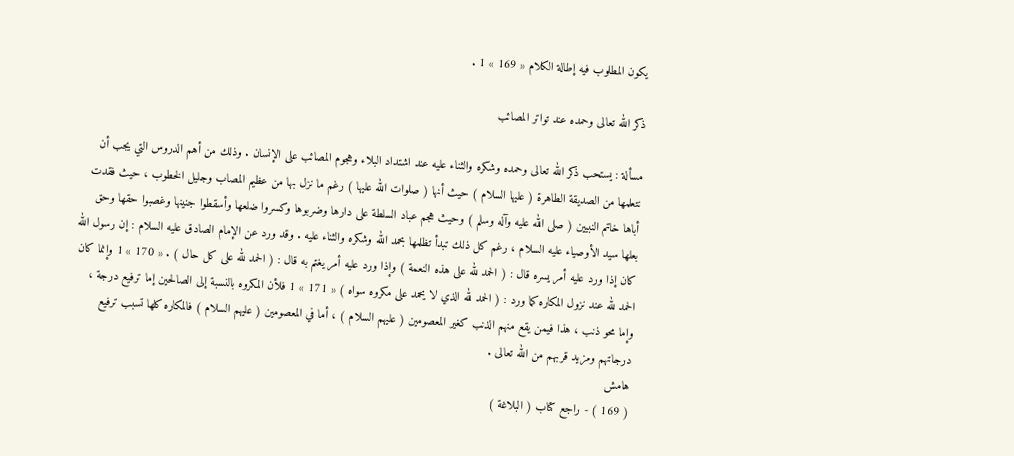يكون المطلوب فيه إطالة الكلام « 169 » 1 .

ذكر الله تعالى وحمده عند تواتر المصائب

مسألة : يستحب ذكر الله تعالى وحمده وشكره والثناء عليه عند اشتداد البلاء وهجوم المصائب على الإنسان . وذلك من أهم الدروس التي يجب أن نتعلمها من الصديقة الطاهرة ( عليها السلام ) حيث أنها ( صلوات الله عليها ) رغم ما نزل بها من عظيم المصاب وجليل الخطوب ، حيث فقدت أباها خاتم النبيين ( صلى الله عليه وآله وسلم ) وحيث هجم عباد السلطة على دارها وضربوها وكسروا ضلعها وأسقطوا جنينها وغصبوا حقها وحق بعلها سيد الأوصياء عليه السلام ، رغم كل ذلك تبدأ تظلمها بحمد الله وشكره والثناء عليه . وقد ورد عن الإمام الصادق عليه السلام : إن رسول الله كان إذا ورد عليه أمر يسره قال : ( الحمد لله على هذه النعمة ) وإذا ورد عليه أمر يغتم به قال : ( الحمد لله على كل حال ) . « 170 » 1 وإنما كان الحمد لله عند نزول المكاره كما ورد : ( الحمد لله الذي لا يحمد على مكروه سواه ) « 171 » 1 فلأن المكروه بالنسبة إلى الصالحين إما ترفيع درجة ، وإما محو ذنب ، هذا فيمن يقع منهم الذنب كغير المعصومين ( عليهم السلام ) ، أما في المعصومين ( عليهم السلام ) فالمكاره كلها تسبب ترفيع درجاتهم ومزيد قربهم من الله تعالى .
هامش
( 169 ) - راجع كتاب ( البلاغة )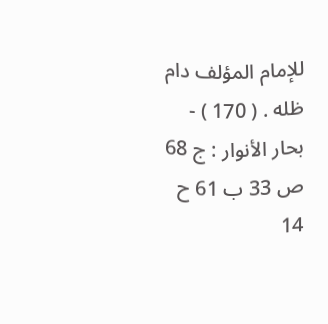للإمام المؤلف دام ظله . ( 170 ) - بحار الأنوار : ج 68 ص 33 ب 61 ح 14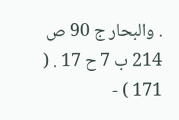. والبحار ج 90 ص 214 ب 7 ح 17 . ( 171 ) -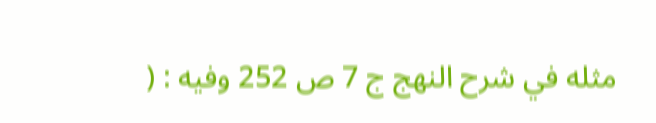مثله في شرح النهج ج 7 ص 252 وفيه : (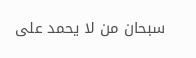سبحان من لا يحمد على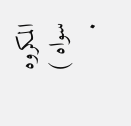المكروه سواه ) .